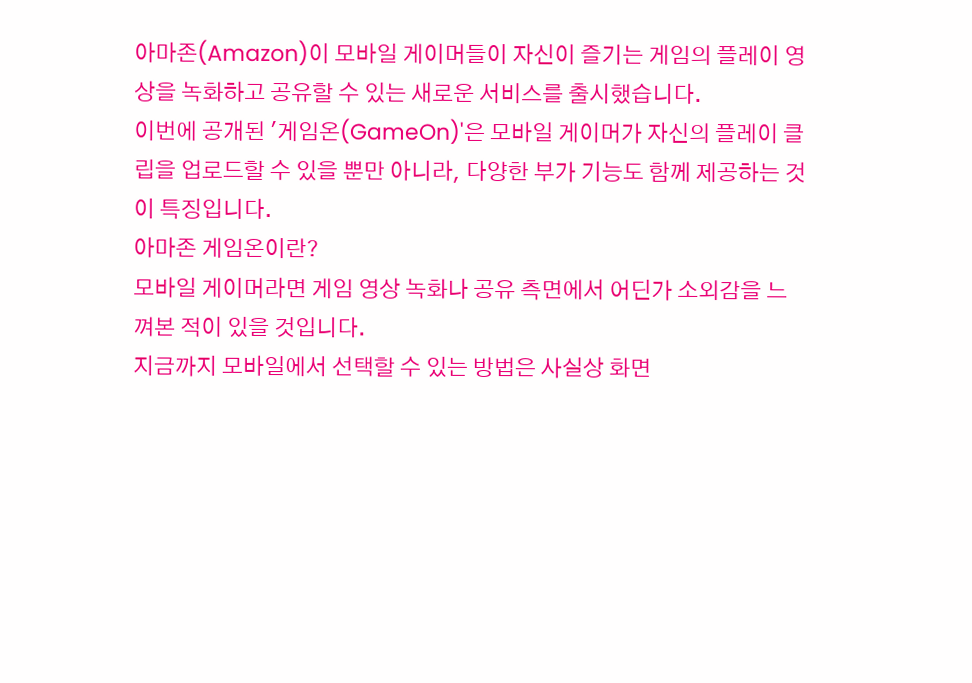아마존(Amazon)이 모바일 게이머들이 자신이 즐기는 게임의 플레이 영상을 녹화하고 공유할 수 있는 새로운 서비스를 출시했습니다.
이번에 공개된 '게임온(GameOn)'은 모바일 게이머가 자신의 플레이 클립을 업로드할 수 있을 뿐만 아니라, 다양한 부가 기능도 함께 제공하는 것이 특징입니다.
아마존 게임온이란?
모바일 게이머라면 게임 영상 녹화나 공유 측면에서 어딘가 소외감을 느껴본 적이 있을 것입니다.
지금까지 모바일에서 선택할 수 있는 방법은 사실상 화면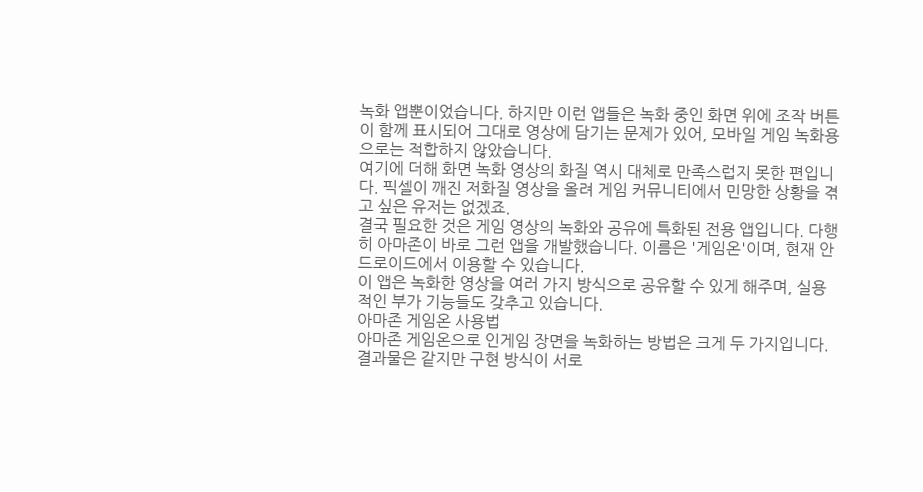녹화 앱뿐이었습니다. 하지만 이런 앱들은 녹화 중인 화면 위에 조작 버튼이 함께 표시되어 그대로 영상에 담기는 문제가 있어, 모바일 게임 녹화용으로는 적합하지 않았습니다.
여기에 더해 화면 녹화 영상의 화질 역시 대체로 만족스럽지 못한 편입니다. 픽셀이 깨진 저화질 영상을 올려 게임 커뮤니티에서 민망한 상황을 겪고 싶은 유저는 없겠죠.
결국 필요한 것은 게임 영상의 녹화와 공유에 특화된 전용 앱입니다. 다행히 아마존이 바로 그런 앱을 개발했습니다. 이름은 '게임온'이며, 현재 안드로이드에서 이용할 수 있습니다.
이 앱은 녹화한 영상을 여러 가지 방식으로 공유할 수 있게 해주며, 실용적인 부가 기능들도 갖추고 있습니다.
아마존 게임온 사용법
아마존 게임온으로 인게임 장면을 녹화하는 방법은 크게 두 가지입니다. 결과물은 같지만 구현 방식이 서로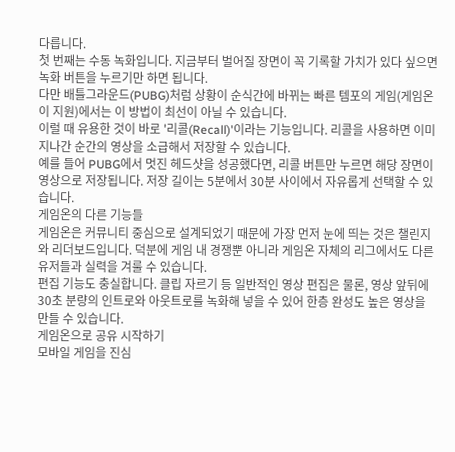다릅니다.
첫 번째는 수동 녹화입니다. 지금부터 벌어질 장면이 꼭 기록할 가치가 있다 싶으면 녹화 버튼을 누르기만 하면 됩니다.
다만 배틀그라운드(PUBG)처럼 상황이 순식간에 바뀌는 빠른 템포의 게임(게임온이 지원)에서는 이 방법이 최선이 아닐 수 있습니다.
이럴 때 유용한 것이 바로 '리콜(Recall)'이라는 기능입니다. 리콜을 사용하면 이미 지나간 순간의 영상을 소급해서 저장할 수 있습니다.
예를 들어 PUBG에서 멋진 헤드샷을 성공했다면, 리콜 버튼만 누르면 해당 장면이 영상으로 저장됩니다. 저장 길이는 5분에서 30분 사이에서 자유롭게 선택할 수 있습니다.
게임온의 다른 기능들
게임온은 커뮤니티 중심으로 설계되었기 때문에 가장 먼저 눈에 띄는 것은 챌린지와 리더보드입니다. 덕분에 게임 내 경쟁뿐 아니라 게임온 자체의 리그에서도 다른 유저들과 실력을 겨룰 수 있습니다.
편집 기능도 충실합니다. 클립 자르기 등 일반적인 영상 편집은 물론, 영상 앞뒤에 30초 분량의 인트로와 아웃트로를 녹화해 넣을 수 있어 한층 완성도 높은 영상을 만들 수 있습니다.
게임온으로 공유 시작하기
모바일 게임을 진심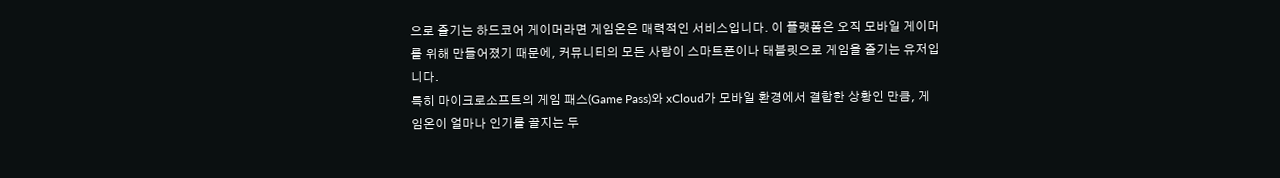으로 즐기는 하드코어 게이머라면 게임온은 매력적인 서비스입니다. 이 플랫폼은 오직 모바일 게이머를 위해 만들어졌기 때문에, 커뮤니티의 모든 사람이 스마트폰이나 태블릿으로 게임을 즐기는 유저입니다.
특히 마이크로소프트의 게임 패스(Game Pass)와 xCloud가 모바일 환경에서 결합한 상황인 만큼, 게임온이 얼마나 인기를 끌지는 두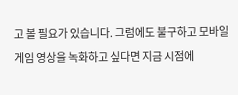고 볼 필요가 있습니다. 그럼에도 불구하고 모바일 게임 영상을 녹화하고 싶다면 지금 시점에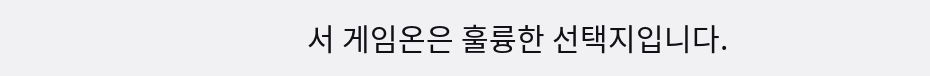서 게임온은 훌륭한 선택지입니다.